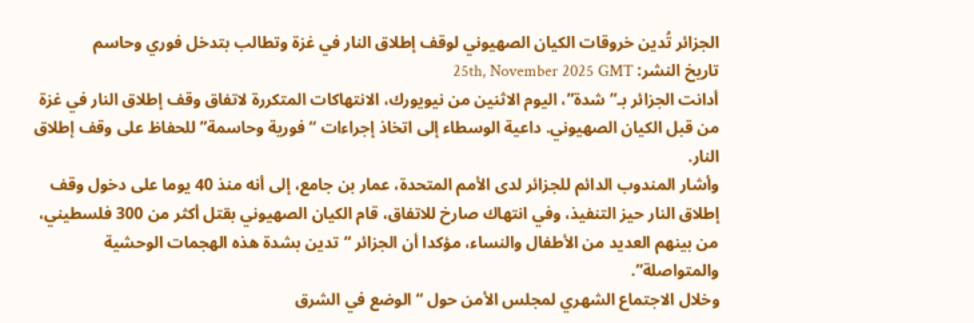الجزائر تُدين خروقات الكيان الصهيوني لوقف إطلاق النار في غزة وتطالب بتدخل فوري وحاسم
تاريخ النشر: 25th, November 2025 GMT
أدانت الجزائر بـ”شدة”، اليوم الاثنين من نيويورك، الانتهاكات المتكررة لاتفاق وقف إطلاق النار في غزة من قبل الكيان الصهيوني. داعية الوسطاء إلى اتخاذ إجراءات “فورية وحاسمة” للحفاظ على وقف إطلاق النار.
وأشار المندوب الدائم للجزائر لدى الأمم المتحدة، عمار بن جامع، إلى أنه منذ 40 يوما على دخول وقف إطلاق النار حيز التنفيذ، وفي انتهاك صارخ للاتفاق، قام الكيان الصهيوني بقتل أكثر من 300 فلسطيني، من بينهم العديد من الأطفال والنساء، مؤكدا أن الجزائر “تدين بشدة هذه الهجمات الوحشية والمتواصلة”.
وخلال الاجتماع الشهري لمجلس الأمن حول “الوضع في الشرق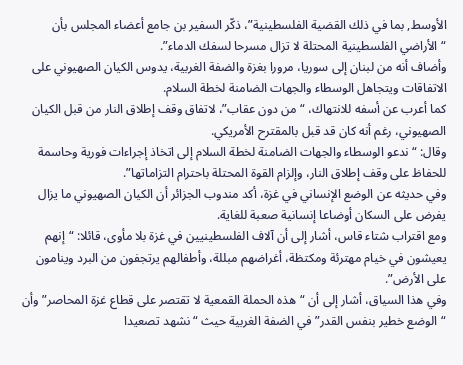الأوسط, بما في ذلك القضية الفلسطينية”، ذكّر السفير بن جامع أعضاء المجلس بأن “الأراضي الفلسطينية المحتلة لا تزال مسرحا لسفك الدماء”.
وأضاف أنه من لبنان إلى سوريا، مرورا بغزة والضفة الغربية، يدوس الكيان الصهيوني على الاتفاقات ويتجاهل الوسطاء والجهات الضامنة لخطة السلام.
كما أعرب عن أسفه للانتهاك، “من دون عقاب”، لاتفاق وقف إطلاق النار من قبل الكيان الصهيوني، رغم أنه كان قد قبل بالمقترح الأمريكي.
وقال: “ندعو الوسطاء والجهات الضامنة لخطة السلام إلى اتخاذ إجراءات فورية وحاسمة للحفاظ على وقف إطلاق النار، وإلزام القوة المحتلة باحترام التزاماتها”.
وفي حديثه عن الوضع الإنساني في غزة، أكد مندوب الجزائر أن الكيان الصهيوني ما يزال يفرض على السكان أوضاعا إنسانية صعبة للغاية.
ومع اقتراب شتاء قاس، أشار إلى أن آلاف الفلسطينيين في غزة بلا مأوى، قائلا: “إنهم يعيشون في خيام مهترئة ومكتظة، أغراضهم مبللة، وأطفالهم يرتجفون من البرد وينامون على الأرض”.
وفي هذا السياق، أشار إلى أن “هذه الحملة القمعية لا تقتصر على قطاع غزة المحاصر” وأن “الوضع خطير بنفس القدر” في الضفة الغربية حيث “نشهد تصعيدا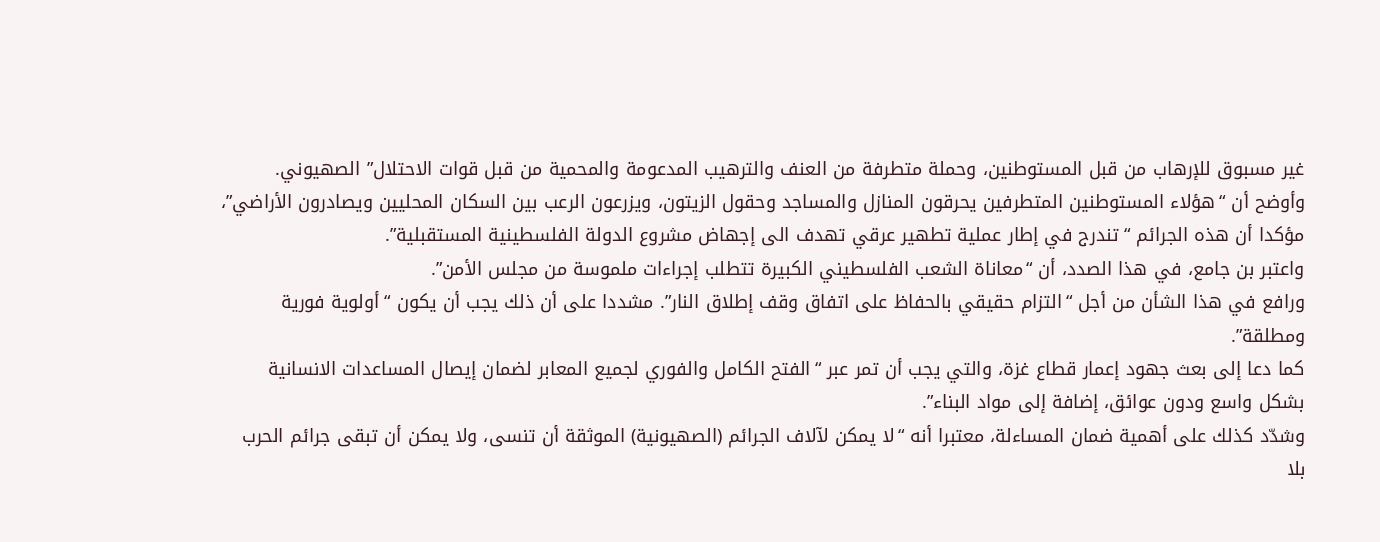غير مسبوق للإرهاب من قبل المستوطنين، وحملة متطرفة من العنف والترهيب المدعومة والمحمية من قبل قوات الاحتلال” الصهيوني.
وأوضح أن “هؤلاء المستوطنين المتطرفين يحرقون المنازل والمساجد وحقول الزيتون، ويزرعون الرعب بين السكان المحليين ويصادرون الأراضي”، مؤكدا أن هذه الجرائم “تندرج في إطار عملية تطهير عرقي تهدف الى إجهاض مشروع الدولة الفلسطينية المستقبلية”.
واعتبر بن جامع، في هذا الصدد، أن “معاناة الشعب الفلسطيني الكبيرة تتطلب إجراءات ملموسة من مجلس الأمن”.
ورافع في هذا الشأن من أجل “التزام حقيقي بالحفاظ على اتفاق وقف إطلاق النار”. مشددا على أن ذلك يجب أن يكون “أولوية فورية ومطلقة”.
كما دعا إلى بعث جهود إعمار قطاع غزة، والتي يجب أن تمر عبر “الفتح الكامل والفوري لجميع المعابر لضمان إيصال المساعدات الانسانية بشكل واسع ودون عوائق، إضافة إلى مواد البناء”.
وشدّد كذلك على أهمية ضمان المساءلة، معتبرا أنه “لا يمكن لآلاف الجرائم (الصهيونية) الموثقة أن تنسى، ولا يمكن أن تبقى جرائم الحرب بلا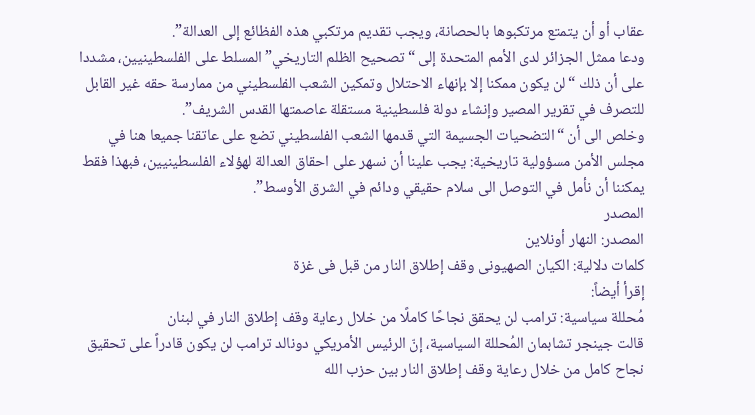عقاب أو أن يتمتع مرتكبوها بالحصانة، ويجب تقديم مرتكبي هذه الفظائع إلى العدالة”.
ودعا ممثل الجزائر لدى الأمم المتحدة إلى “تصحيح الظلم التاريخي” المسلط على الفلسطينيين، مشددا على أن ذلك “لن يكون ممكنا إلا بإنهاء الاحتلال وتمكين الشعب الفلسطيني من ممارسة حقه غير القابل للتصرف في تقرير المصير وإنشاء دولة فلسطينية مستقلة عاصمتها القدس الشريف”.
وخلص الى أن “التضحيات الجسيمة التي قدمها الشعب الفلسطيني تضع على عاتقنا جميعا هنا في مجلس الأمن مسؤولية تاريخية: يجب علينا أن نسهر على احقاق العدالة لهؤلاء الفلسطينيين، فبهذا فقط يمكننا أن نأمل في التوصل الى سلام حقيقي ودائم في الشرق الأوسط”.
المصدر
المصدر: النهار أونلاين
كلمات دلالية: الکیان الصهیونی وقف إطلاق النار من قبل فی غزة
إقرأ أيضاً:
مُحللة سياسية: ترامب لن يحقق نجاحًا كاملًا من خلال رعاية وقف إطلاق النار في لبنان
قالت جينجر تشابمان المُحللة السياسية، إنّ الرئيس الأمريكي دونالد ترامب لن يكون قادراً على تحقيق نجاح كامل من خلال رعاية وقف إطلاق النار بين حزب الله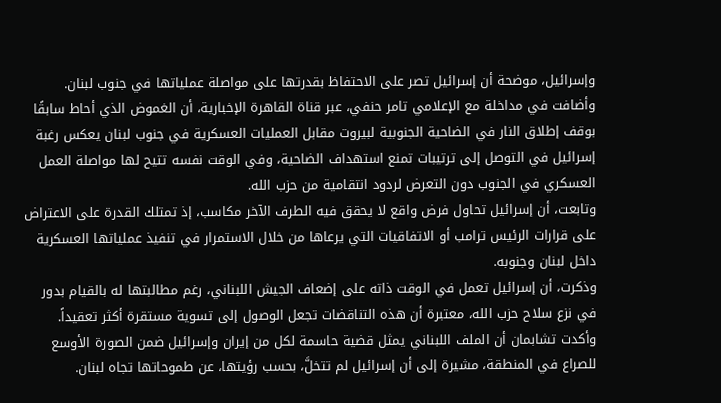وإسرائيل، موضحة أن إسرائيل تصر على الاحتفاظ بقدرتها على مواصلة عملياتها في جنوب لبنان.
وأضافت في مداخلة مع الإعلامي تامر حنفي، عبر قناة القاهرة الإخبارية، أن الغموض الذي أحاط سابقًا بوقف إطلاق النار في الضاحية الجنوبية لبيروت مقابل العمليات العسكرية في جنوب لبنان يعكس رغبة إسرائيل في التوصل إلى ترتيبات تمنع استهداف الضاحية، وفي الوقت نفسه تتيح لها مواصلة العمل العسكري في الجنوب دون التعرض لردود انتقامية من حزب الله.
وتابعت، أن إسرائيل تحاول فرض واقع لا يحقق فيه الطرف الآخر مكاسب، إذ تمتلك القدرة على الاعتراض على قرارات الرئيس ترامب أو الاتفاقيات التي يرعاها من خلال الاستمرار في تنفيذ عملياتها العسكرية داخل لبنان وجنوبه.
وذكرت، أن إسرائيل تعمل في الوقت ذاته على إضعاف الجيش اللبناني، رغم مطالبتها له بالقيام بدور في نزع سلاح حزب الله، معتبرة أن هذه التناقضات تجعل الوصول إلى تسوية مستقرة أكثر تعقيداً.
وأكدت تشابمان أن الملف اللبناني يمثل قضية حاسمة لكل من إيران وإسرائيل ضمن الصورة الأوسع للصراع في المنطقة، مشيرة إلى أن إسرائيل لم تتخلَّ، بحسب رؤيتها، عن طموحاتها تجاه لبنان.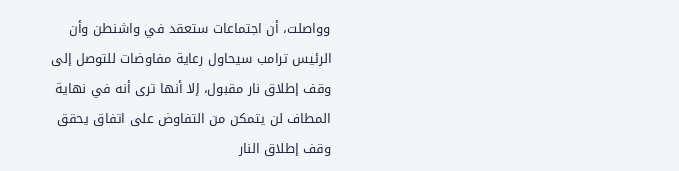وواصلت، أن اجتماعات ستعقد في واشنطن وأن الرئيس ترامب سيحاول رعاية مفاوضات للتوصل إلى وقف إطلاق نار مقبول، إلا أنها ترى أنه في نهاية المطاف لن يتمكن من التفاوض على اتفاق يحقق وقف إطلاق النار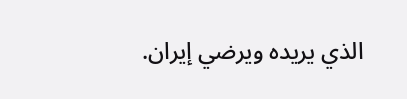الذي يريده ويرضي إيران.